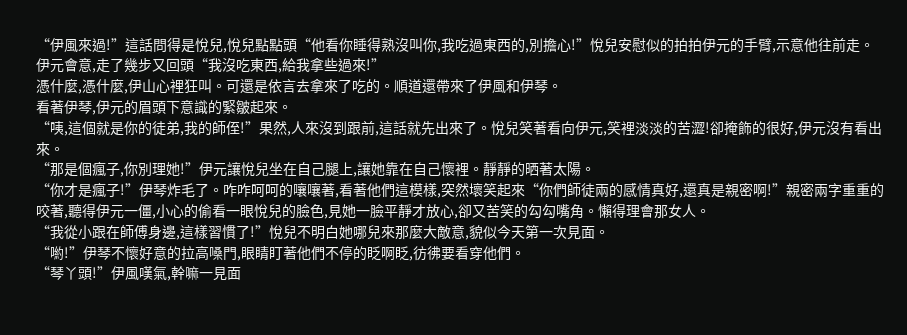“伊風來過!”這話問得是悅兒,悅兒點點頭“他看你睡得熟沒叫你,我吃過東西的,別擔心!”悅兒安慰似的拍拍伊元的手臂,示意他往前走。
伊元會意,走了幾步又回頭“我沒吃東西,給我拿些過來!”
憑什麼,憑什麼,伊山心裡狂叫。可還是依言去拿來了吃的。順道還帶來了伊風和伊琴。
看著伊琴,伊元的眉頭下意識的緊皺起來。
“咦,這個就是你的徒弟,我的師侄!”果然,人來沒到跟前,這話就先出來了。悅兒笑著看向伊元,笑裡淡淡的苦澀!卻掩飾的很好,伊元沒有看出來。
“那是個瘋子,你別理她!”伊元讓悅兒坐在自己腿上,讓她靠在自己懷裡。靜靜的晒著太陽。
“你才是瘋子!”伊琴炸毛了。咋咋呵呵的嚷嚷著,看著他們這模樣,突然壞笑起來“你們師徒兩的感情真好,還真是親密啊!”親密兩字重重的咬著,聽得伊元一僵,小心的偷看一眼悅兒的臉色,見她一臉平靜才放心,卻又苦笑的勾勾嘴角。懶得理會那女人。
“我從小跟在師傅身邊,這樣習慣了!”悅兒不明白她哪兒來那麼大敵意,貌似今天第一次見面。
“喲!”伊琴不懷好意的拉高嗓門,眼睛盯著他們不停的眨啊眨,彷彿要看穿他們。
“琴丫頭!”伊風嘆氣,幹嘛一見面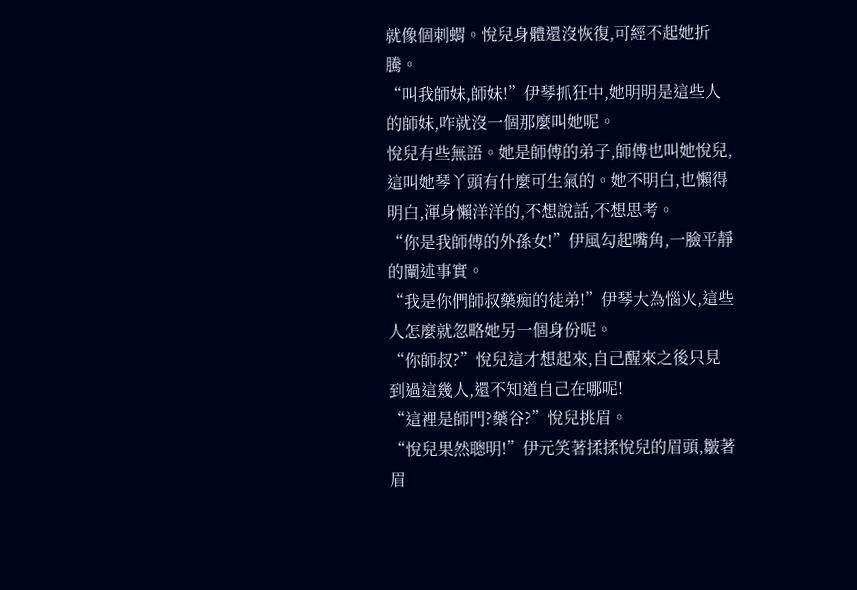就像個刺蝟。悅兒身體還沒恢復,可經不起她折騰。
“叫我師妹,師妹!”伊琴抓狂中,她明明是這些人的師妹,咋就沒一個那麼叫她呢。
悅兒有些無語。她是師傅的弟子,師傅也叫她悅兒,這叫她琴丫頭有什麼可生氣的。她不明白,也懶得明白,渾身懶洋洋的,不想說話,不想思考。
“你是我師傅的外孫女!”伊風勾起嘴角,一臉平靜的闡述事實。
“我是你們師叔藥痴的徒弟!”伊琴大為惱火,這些人怎麼就忽略她另一個身份呢。
“你師叔?”悅兒這才想起來,自己醒來之後只見到過這幾人,還不知道自己在哪呢!
“這裡是師門?藥谷?”悅兒挑眉。
“悅兒果然聰明!”伊元笑著揉揉悅兒的眉頭,皺著眉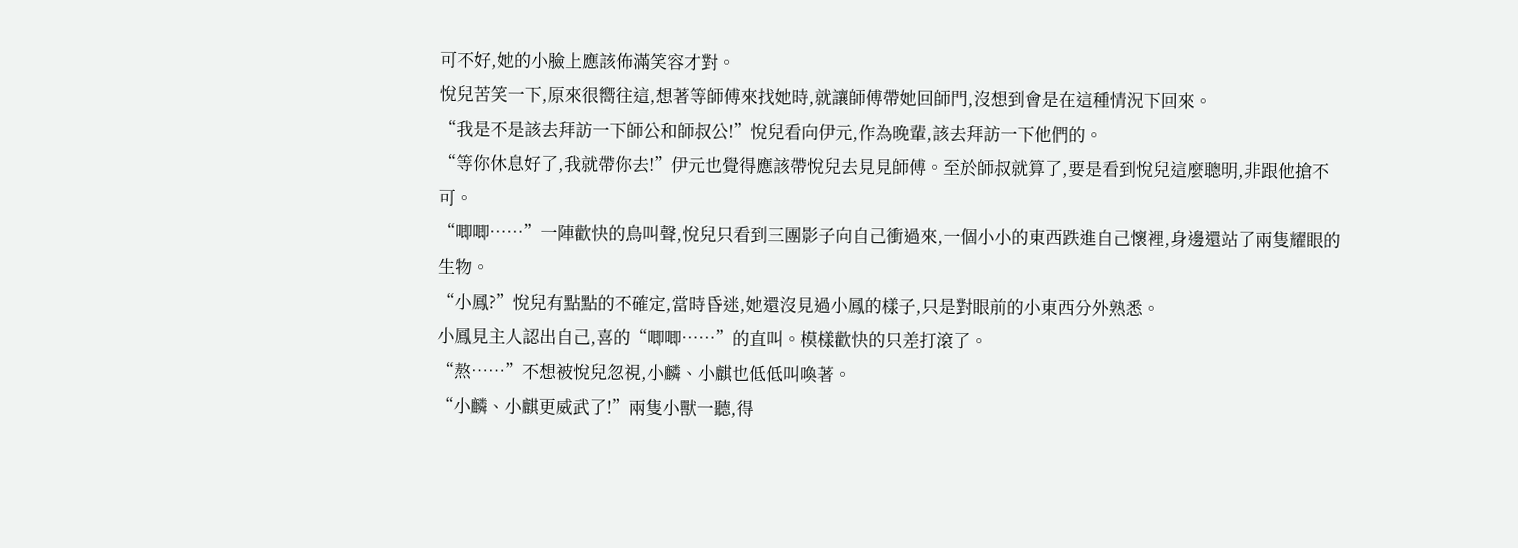可不好,她的小臉上應該佈滿笑容才對。
悅兒苦笑一下,原來很嚮往這,想著等師傅來找她時,就讓師傅帶她回師門,沒想到會是在這種情況下回來。
“我是不是該去拜訪一下師公和師叔公!”悅兒看向伊元,作為晚輩,該去拜訪一下他們的。
“等你休息好了,我就帶你去!”伊元也覺得應該帶悅兒去見見師傅。至於師叔就算了,要是看到悅兒這麼聰明,非跟他搶不可。
“唧唧……”一陣歡快的鳥叫聲,悅兒只看到三團影子向自己衝過來,一個小小的東西跌進自己懷裡,身邊還站了兩隻耀眼的生物。
“小鳳?”悅兒有點點的不確定,當時昏迷,她還沒見過小鳳的樣子,只是對眼前的小東西分外熟悉。
小鳳見主人認出自己,喜的“唧唧……”的直叫。模樣歡快的只差打滾了。
“熬……”不想被悅兒忽視,小麟、小麒也低低叫喚著。
“小麟、小麒更威武了!”兩隻小獸一聽,得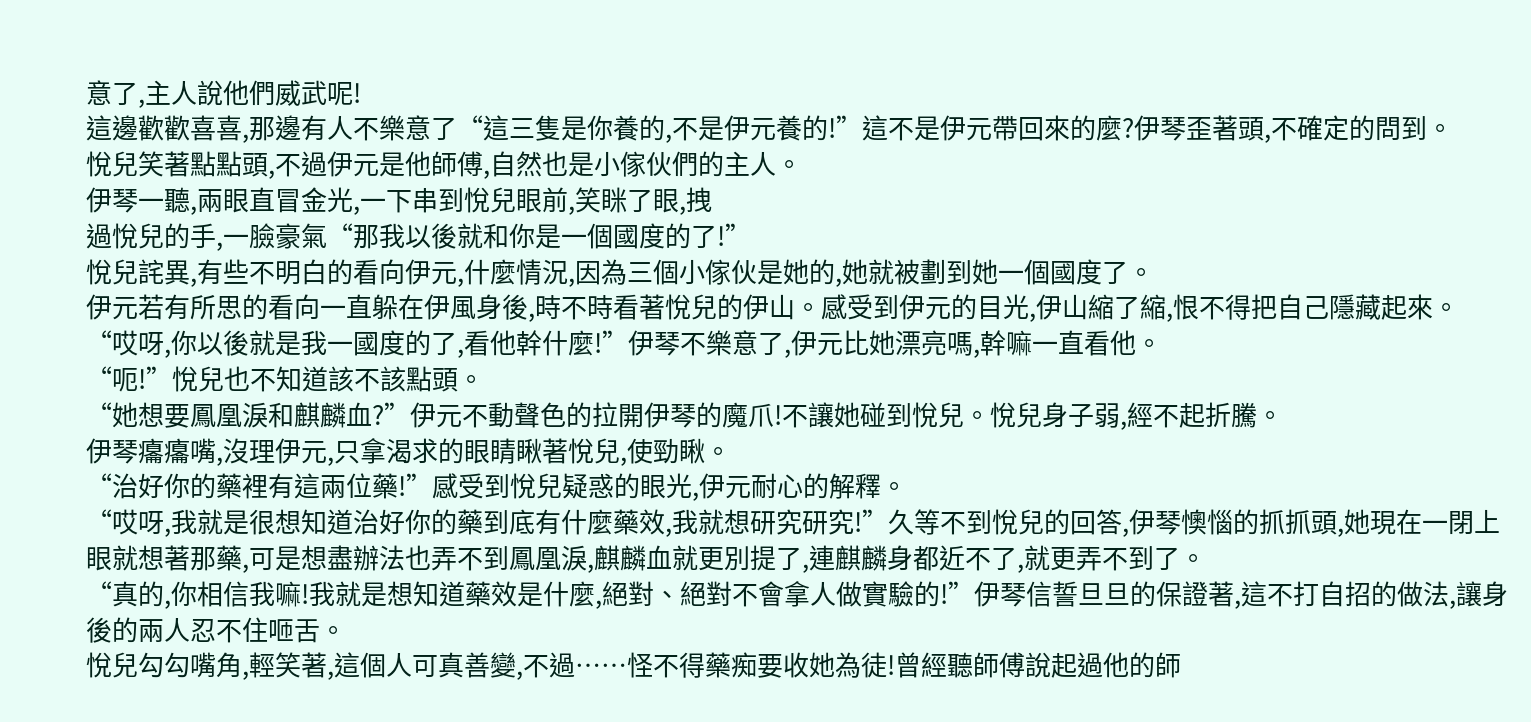意了,主人說他們威武呢!
這邊歡歡喜喜,那邊有人不樂意了“這三隻是你養的,不是伊元養的!”這不是伊元帶回來的麼?伊琴歪著頭,不確定的問到。
悅兒笑著點點頭,不過伊元是他師傅,自然也是小傢伙們的主人。
伊琴一聽,兩眼直冒金光,一下串到悅兒眼前,笑眯了眼,拽
過悅兒的手,一臉豪氣“那我以後就和你是一個國度的了!”
悅兒詫異,有些不明白的看向伊元,什麼情況,因為三個小傢伙是她的,她就被劃到她一個國度了。
伊元若有所思的看向一直躲在伊風身後,時不時看著悅兒的伊山。感受到伊元的目光,伊山縮了縮,恨不得把自己隱藏起來。
“哎呀,你以後就是我一國度的了,看他幹什麼!”伊琴不樂意了,伊元比她漂亮嗎,幹嘛一直看他。
“呃!”悅兒也不知道該不該點頭。
“她想要鳳凰淚和麒麟血?”伊元不動聲色的拉開伊琴的魔爪!不讓她碰到悅兒。悅兒身子弱,經不起折騰。
伊琴癟癟嘴,沒理伊元,只拿渴求的眼睛瞅著悅兒,使勁瞅。
“治好你的藥裡有這兩位藥!”感受到悅兒疑惑的眼光,伊元耐心的解釋。
“哎呀,我就是很想知道治好你的藥到底有什麼藥效,我就想研究研究!”久等不到悅兒的回答,伊琴懊惱的抓抓頭,她現在一閉上眼就想著那藥,可是想盡辦法也弄不到鳳凰淚,麒麟血就更別提了,連麒麟身都近不了,就更弄不到了。
“真的,你相信我嘛!我就是想知道藥效是什麼,絕對、絕對不會拿人做實驗的!”伊琴信誓旦旦的保證著,這不打自招的做法,讓身後的兩人忍不住咂舌。
悅兒勾勾嘴角,輕笑著,這個人可真善變,不過……怪不得藥痴要收她為徒!曾經聽師傅說起過他的師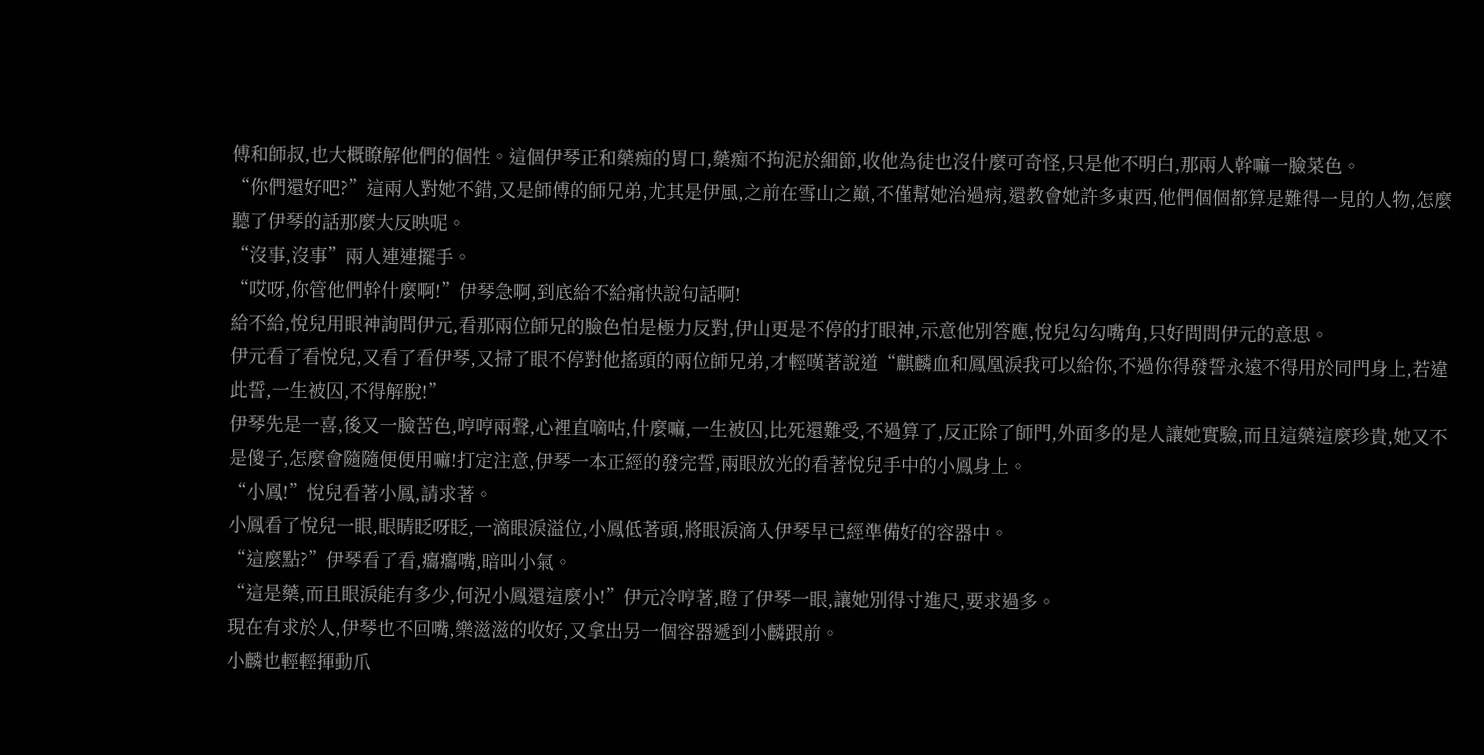傅和師叔,也大概瞭解他們的個性。這個伊琴正和藥痴的胃口,藥痴不拘泥於細節,收他為徒也沒什麼可奇怪,只是他不明白,那兩人幹嘛一臉菜色。
“你們還好吧?”這兩人對她不錯,又是師傅的師兄弟,尤其是伊風,之前在雪山之巔,不僅幫她治過病,還教會她許多東西,他們個個都算是難得一見的人物,怎麼聽了伊琴的話那麼大反映呢。
“沒事,沒事”兩人連連擺手。
“哎呀,你管他們幹什麼啊!”伊琴急啊,到底給不給痛快說句話啊!
給不給,悅兒用眼神詢問伊元,看那兩位師兄的臉色怕是極力反對,伊山更是不停的打眼神,示意他別答應,悅兒勾勾嘴角,只好問問伊元的意思。
伊元看了看悅兒,又看了看伊琴,又掃了眼不停對他搖頭的兩位師兄弟,才輕嘆著說道“麒麟血和鳳凰淚我可以給你,不過你得發誓永遠不得用於同門身上,若違此誓,一生被囚,不得解脫!”
伊琴先是一喜,後又一臉苦色,哼哼兩聲,心裡直嘀咕,什麼嘛,一生被囚,比死還難受,不過算了,反正除了師門,外面多的是人讓她實驗,而且這藥這麼珍貴,她又不是傻子,怎麼會隨隨便便用嘛!打定注意,伊琴一本正經的發完誓,兩眼放光的看著悅兒手中的小鳳身上。
“小鳳!”悅兒看著小鳳,請求著。
小鳳看了悅兒一眼,眼睛眨呀眨,一滴眼淚溢位,小鳳低著頭,將眼淚滴入伊琴早已經準備好的容器中。
“這麼點?”伊琴看了看,癟癟嘴,暗叫小氣。
“這是藥,而且眼淚能有多少,何況小鳳還這麼小!”伊元冷哼著,瞪了伊琴一眼,讓她別得寸進尺,要求過多。
現在有求於人,伊琴也不回嘴,樂滋滋的收好,又拿出另一個容器遞到小麟跟前。
小麟也輕輕揮動爪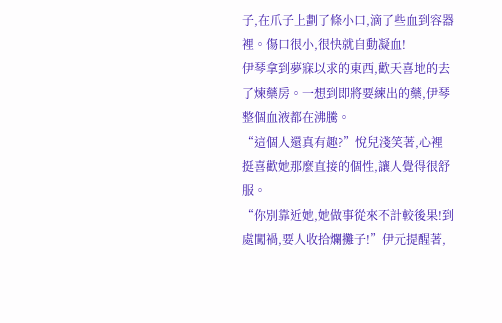子,在爪子上劃了條小口,滴了些血到容器裡。傷口很小,很快就自動凝血!
伊琴拿到夢寐以求的東西,歡天喜地的去了煉藥房。一想到即將要練出的藥,伊琴整個血液都在沸騰。
“這個人還真有趣?”悅兒淺笑著,心裡挺喜歡她那麼直接的個性,讓人覺得很舒服。
“你別靠近她,她做事從來不計較後果!到處闖禍,要人收拾爛攤子!”伊元提醒著,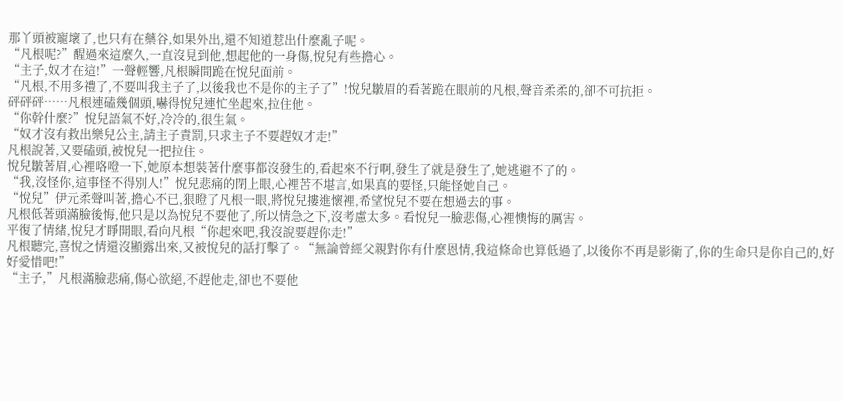那丫頭被寵壞了,也只有在藥谷,如果外出,還不知道惹出什麼亂子呢。
“凡根呢?”醒過來這麼久,一直沒見到他,想起他的一身傷,悅兒有些擔心。
“主子,奴才在這!”一聲輕響,凡根瞬間跪在悅兒面前。
“凡根,不用多禮了,不要叫我主子了,以後我也不是你的主子了”!悅兒皺眉的看著跪在眼前的凡根,聲音柔柔的,卻不可抗拒。
砰砰砰……凡根連磕幾個頭,嚇得悅兒連忙坐起來,拉住他。
“你幹什麼?”悅兒語氣不好,冷冷的,很生氣。
“奴才沒有救出樂兒公主,請主子責罰,只求主子不要趕奴才走!”
凡根說著,又要磕頭,被悅兒一把拉住。
悅兒皺著眉,心裡咯噔一下,她原本想裝著什麼事都沒發生的,看起來不行啊,發生了就是發生了,她逃避不了的。
“我,沒怪你,這事怪不得別人!”悅兒悲痛的閉上眼,心裡苦不堪言,如果真的要怪,只能怪她自己。
“悅兒”伊元柔聲叫著,擔心不已,狠瞪了凡根一眼,將悅兒摟進懷裡,希望悅兒不要在想過去的事。
凡根低著頭滿臉後悔,他只是以為悅兒不要他了,所以情急之下,沒考慮太多。看悅兒一臉悲傷,心裡懊悔的厲害。
平復了情緒,悅兒才睜開眼,看向凡根“你起來吧,我沒說要趕你走!”
凡根聽完,喜悅之情還沒顯露出來,又被悅兒的話打擊了。“無論曾經父親對你有什麼恩情,我這條命也算低過了,以後你不再是影衛了,你的生命只是你自己的,好好愛惜吧!”
“主子,”凡根滿臉悲痛,傷心欲絕,不趕他走,卻也不要他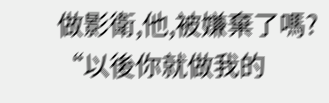做影衛,他,被嫌棄了嗎?
“以後你就做我的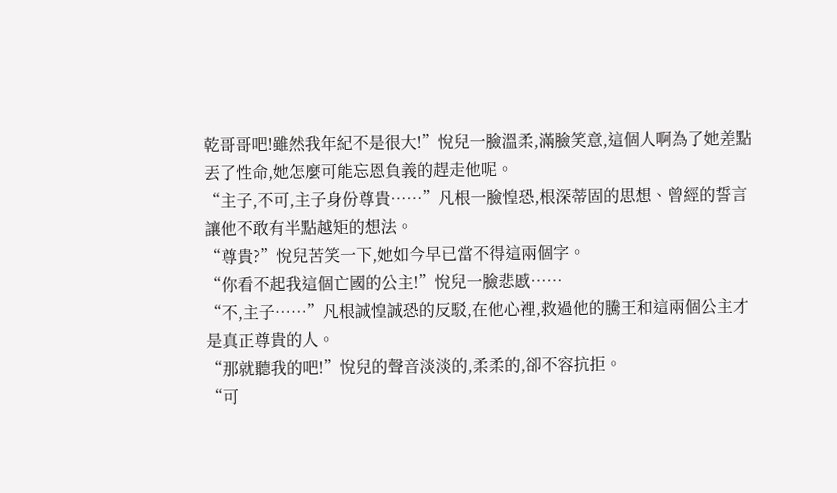乾哥哥吧!雖然我年紀不是很大!”悅兒一臉溫柔,滿臉笑意,這個人啊為了她差點丟了性命,她怎麼可能忘恩負義的趕走他呢。
“主子,不可,主子身份尊貴……”凡根一臉惶恐,根深蒂固的思想、曾經的誓言讓他不敢有半點越矩的想法。
“尊貴?”悅兒苦笑一下,她如今早已當不得這兩個字。
“你看不起我這個亡國的公主!”悅兒一臉悲慼……
“不,主子……”凡根誠惶誠恐的反駁,在他心裡,救過他的騰王和這兩個公主才是真正尊貴的人。
“那就聽我的吧!”悅兒的聲音淡淡的,柔柔的,卻不容抗拒。
“可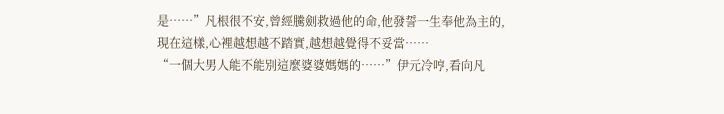是……”凡根很不安,曾經騰劍救過他的命,他發誓一生奉他為主的,現在這樣,心裡越想越不踏實,越想越覺得不妥當……
“一個大男人能不能別這麼婆婆媽媽的……”伊元冷哼,看向凡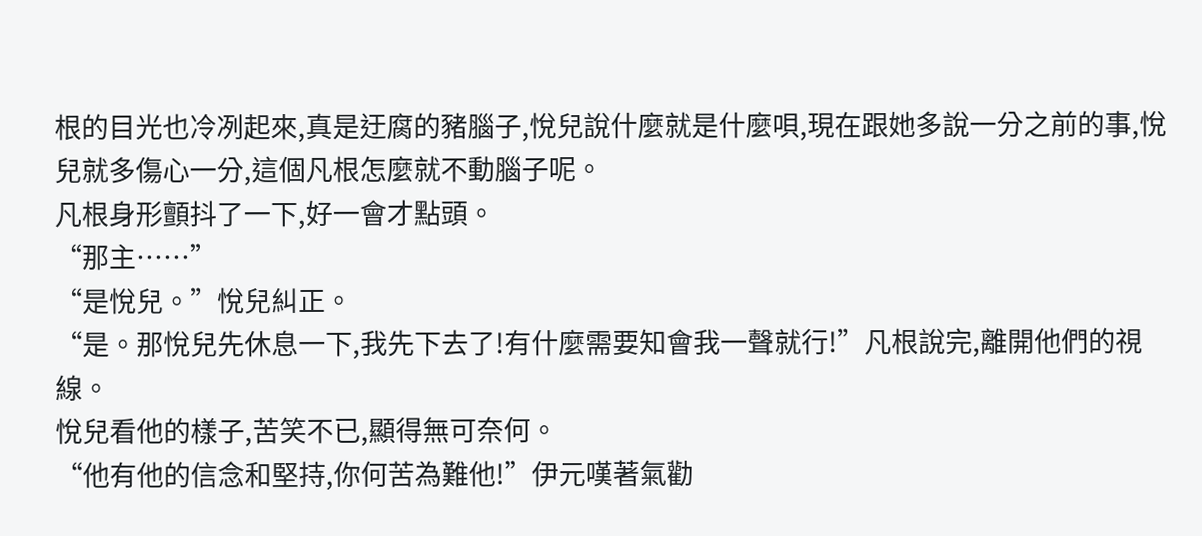根的目光也冷冽起來,真是迂腐的豬腦子,悅兒說什麼就是什麼唄,現在跟她多說一分之前的事,悅兒就多傷心一分,這個凡根怎麼就不動腦子呢。
凡根身形顫抖了一下,好一會才點頭。
“那主……”
“是悅兒。”悅兒糾正。
“是。那悅兒先休息一下,我先下去了!有什麼需要知會我一聲就行!”凡根說完,離開他們的視線。
悅兒看他的樣子,苦笑不已,顯得無可奈何。
“他有他的信念和堅持,你何苦為難他!”伊元嘆著氣勸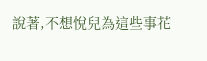說著,不想悅兒為這些事花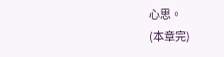心思。
(本章完)